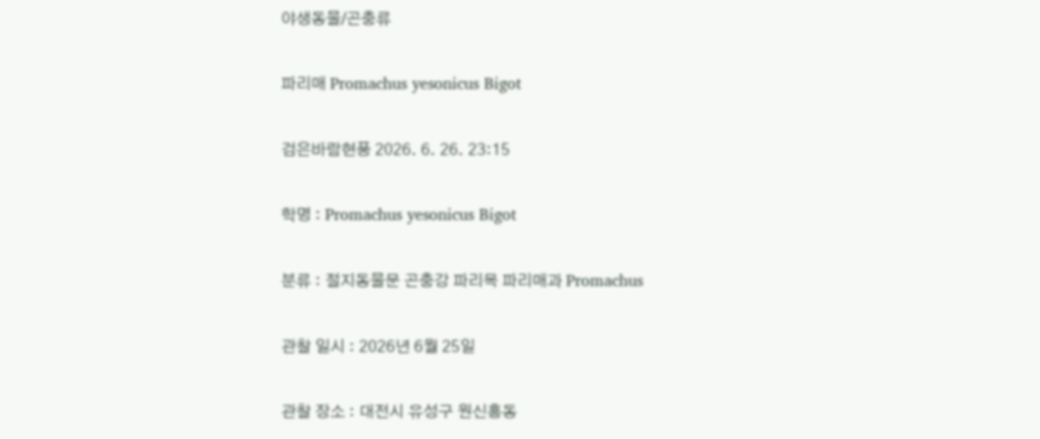야생동물/곤충류

파리매 Promachus yesonicus Bigot

검은바람현풍 2026. 6. 26. 23:15

학명 : Promachus yesonicus Bigot

분류 : 절지동물문 곤충강 파리목 파리매과 Promachus

관찰 일시 : 2026년 6월 25일

관찰 장소 : 대전시 유성구 원신흥동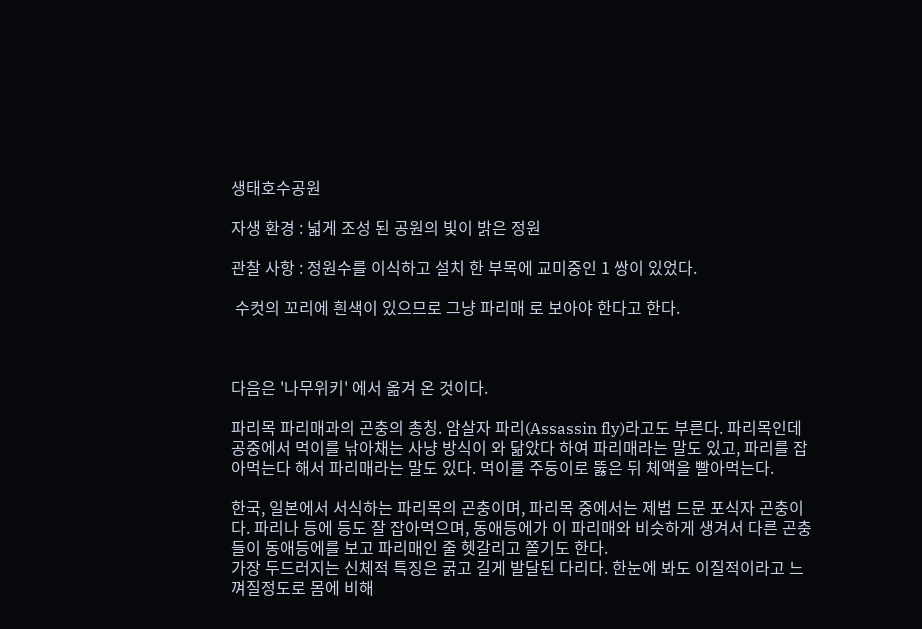생태호수공원

자생 환경 : 넓게 조성 된 공원의 빛이 밝은 정원

관찰 사항 : 정원수를 이식하고 설치 한 부목에 교미중인 1 쌍이 있었다.

 수컷의 꼬리에 흰색이 있으므로 그냥 파리매 로 보아야 한다고 한다.



다음은 '나무위키' 에서 옮겨 온 것이다.

파리목 파리매과의 곤충의 총칭. 암살자 파리(Assassin fly)라고도 부른다. 파리목인데 공중에서 먹이를 낚아채는 사냥 방식이 와 닮았다 하여 파리매라는 말도 있고, 파리를 잡아먹는다 해서 파리매라는 말도 있다. 먹이를 주둥이로 뚫은 뒤 체액을 빨아먹는다.

한국, 일본에서 서식하는 파리목의 곤충이며, 파리목 중에서는 제법 드문 포식자 곤충이다. 파리나 등에 등도 잘 잡아먹으며, 동애등에가 이 파리매와 비슷하게 생겨서 다른 곤충들이 동애등에를 보고 파리매인 줄 헷갈리고 쫄기도 한다.
가장 두드러지는 신체적 특징은 굵고 길게 발달된 다리다. 한눈에 봐도 이질적이라고 느껴질정도로 몸에 비해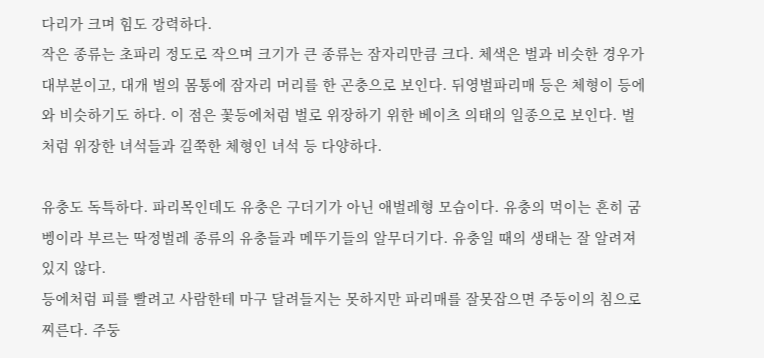다리가 크며 힘도 강력하다.
작은 종류는 초파리 정도로 작으며 크기가 큰 종류는 잠자리만큼 크다. 체색은 벌과 비슷한 경우가 대부분이고, 대개 벌의 몸통에 잠자리 머리를 한 곤충으로 보인다. 뒤영벌파리매 등은 체형이 등에와 비슷하기도 하다. 이 점은 꽃등에처럼 벌로 위장하기 위한 베이츠 의태의 일종으로 보인다. 벌처럼 위장한 녀석들과 길쭉한 체형인 녀석 등 다양하다.

유충도 독특하다. 파리목인데도 유충은 구더기가 아닌 애벌레형 모습이다. 유충의 먹이는 흔히 굼벵이라 부르는 딱정벌레 종류의 유충들과 메뚜기들의 알무더기다. 유충일 때의 생태는 잘 알려져 있지 않다.
등에처럼 피를 빨려고 사람한테 마구 달려들지는 못하지만 파리매를 잘못잡으면 주둥이의 침으로 찌른다. 주둥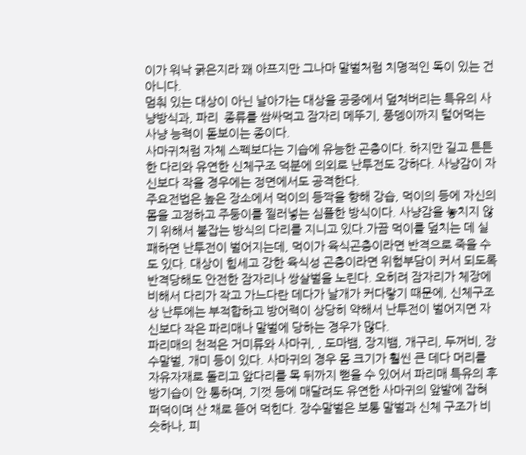이가 워낙 굵은지라 꽤 아프지만 그나마 말벌처럼 치명적인 독이 있는 건 아니다.
멈춰 있는 대상이 아닌 날아가는 대상을 공중에서 덮쳐버리는 특유의 사냥방식과, 파리  종류를 쌈싸먹고 잠자리 메뚜기, 풍뎅이까지 털어먹는 사냥 능력이 돋보이는 종이다.
사마귀처럼 자체 스펙보다는 기습에 유능한 곤충이다. 하지만 길고 튼튼한 다리와 유연한 신체구조 덕분에 의외로 난투전도 강하다. 사냥감이 자신보다 작을 경우에는 정면에서도 공격한다.
주요전법은 높은 장소에서 먹이의 등짝을 향해 강습, 먹이의 등에 자신의 몸을 고정하고 주둥이를 찔러넣는 심플한 방식이다. 사냥감을 놓치지 않기 위해서 붙잡는 방식의 다리를 지니고 있다.가끔 먹이를 덮치는 데 실패하면 난투전이 벌어지는데, 먹이가 육식곤충이라면 반격으로 죽을 수도 있다. 대상이 힘세고 강한 육식성 곤충이라면 위험부담이 커서 되도록 반격당해도 안전한 잠자리나 쌍살벌을 노린다. 오히려 잠자리가 체장에 비해서 다리가 작고 가느다란 데다가 날개가 커다랗기 때문에, 신체구조상 난투에는 부적합하고 방어력이 상당히 약해서 난투전이 벌어지면 자신보다 작은 파리매나 말벌에 당하는 경우가 많다.
파리매의 천적은 거미류와 사마귀, , 도마뱀, 장지뱀, 개구리, 두꺼비, 장수말벌, 개미 등이 있다. 사마귀의 경우 몸 크기가 훨씬 큰 데다 머리를 자유자재로 돌리고 앞다리를 목 뒤까지 뻗을 수 있어서 파리매 특유의 후방기습이 안 통하며, 기껏 등에 매달려도 유연한 사마귀의 앞발에 잡혀 퍼덕이며 산 채로 뜯어 먹힌다. 장수말벌은 보통 말벌과 신체 구조가 비슷하나, 피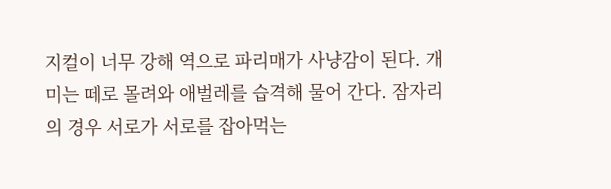지컬이 너무 강해 역으로 파리매가 사냥감이 된다. 개미는 떼로 몰려와 애벌레를 습격해 물어 간다. 잠자리의 경우 서로가 서로를 잡아먹는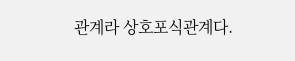관계라 상호포식관계다.